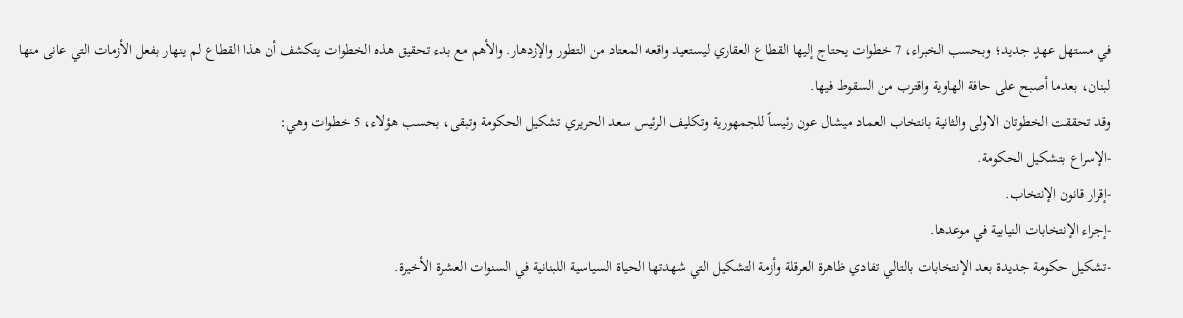في مستهل عهدٍ جديد؛ وبحسب الخبراء، 7 خطوات يحتاج إليها القطاع العقاري ليستعيد واقعه المعتاد من التطور والإزدهار. والأهم مع بدء تحقيق هذه الخطوات يتكشف أن هذا القطاع لم ينهار بفعل الأزمات التي عانى منها لبنان، بعدما أصبح على حافة الهاوية واقترب من السقوط فيها.
وقد تحققت الخطوتان الاولى والثانية بانتخاب العماد ميشال عون رئيساً للجمهورية وتكليف الرئيس سعد الحريري تشكيل الحكومة وتبقى، بحسب هؤلاء، 5 خطوات وهي:
-الإسراع بتشكيل الحكومة.
-إقرار قانون الإنتخاب.
-إجراء الإنتخابات النيابية في موعدها.
-تشكيل حكومة جديدة بعد الإنتخابات بالتالي تفادي ظاهرة العرقلة وأزمة التشكيل التي شهدتها الحياة السياسية اللبنانية في السنوات العشرة الأخيرة.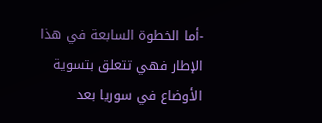-أما الخطوة السابعة في هذا الإطار فهي تتعلق بتسوية الأوضاع في سوريا بعد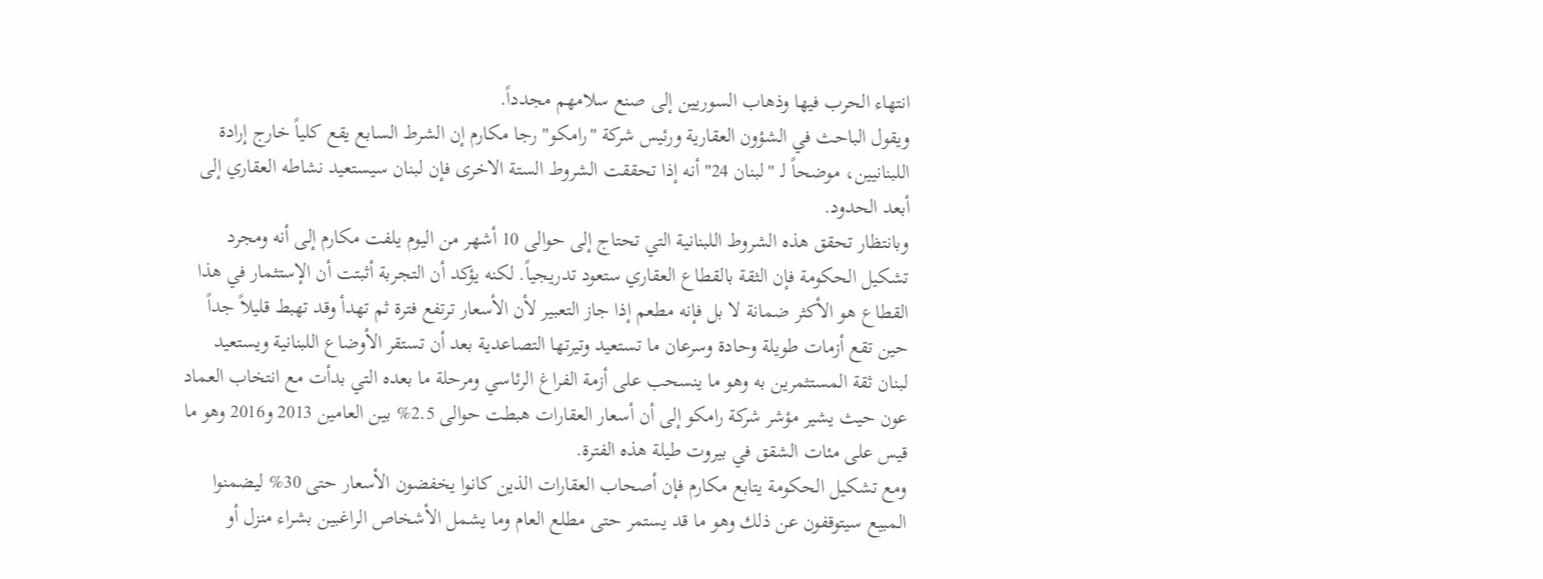انتهاء الحرب فيها وذهاب السوريين إلى صنع سلامهم مجدداً.
ويقول الباحث في الشؤون العقارية ورئيس شركة "رامكو" رجا مكارم إن الشرط السابع يقع كلياً خارج إرادة اللبنانيين، موضحاً لـ "لبنان 24" أنه إذا تحققت الشروط الستة الاخرى فإن لبنان سيستعيد نشاطه العقاري إلى أبعد الحدود.
وبانتظار تحقق هذه الشروط اللبنانية التي تحتاج إلى حوالى 10 أشهر من اليوم يلفت مكارم إلى أنه ومجرد تشكيل الحكومة فإن الثقة بالقطاع العقاري ستعود تدريجياً. لكنه يؤكد أن التجربة أثبتت أن الإستثمار في هذا القطاع هو الأكثر ضمانة لا بل فإنه مطعم إذا جاز التعبير لأن الأسعار ترتفع فترة ثم تهدأ وقد تهبط قليلاً جداً حين تقع أزمات طويلة وحادة وسرعان ما تستعيد وتيرتها التصاعدية بعد أن تستقر الأوضاع اللبنانية ويستعيد لبنان ثقة المستثمرين به وهو ما ينسحب على أزمة الفراغ الرئاسي ومرحلة ما بعده التي بدأت مع انتخاب العماد عون حيث يشير مؤشر شركة رامكو إلى أن أسعار العقارات هبطت حوالى 2.5% بين العامين 2013 و2016 وهو ما قيس على مئات الشقق في بيروت طيلة هذه الفترة.
ومع تشكيل الحكومة يتابع مكارم فإن أصحاب العقارات الذين كانوا يخفضون الأسعار حتى 30% ليضمنوا المبيع سيتوقفون عن ذلك وهو ما قد يستمر حتى مطلع العام وما يشمل الأشخاص الراغبين بشراء منزل أو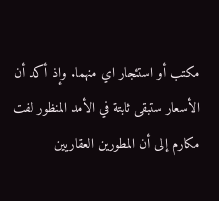مكتب أو استئجار اي منهما. وإذ أكد أن الأسعار ستبقى ثابتة في الأمد المنظور لفت مكارم إلى أن المطورين العقاريين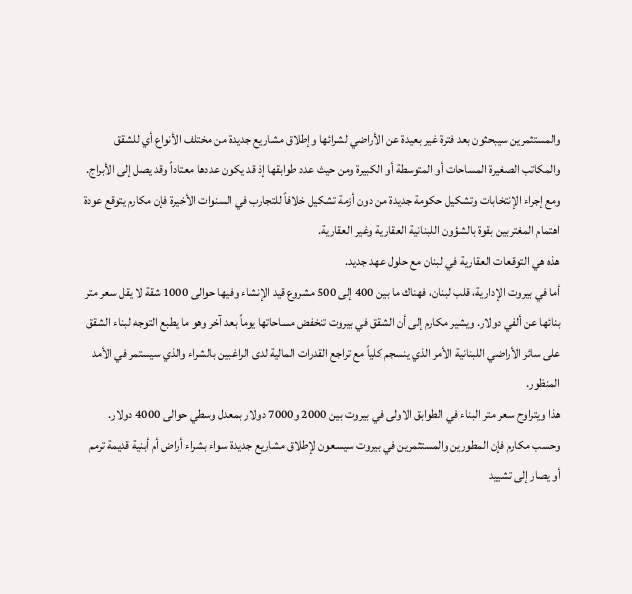والمستثمرين سيبحثون بعد فترة غير بعيدة عن الأراضي لشرائها وإطلاق مشاريع جديدة من مختلف الأنواع أي للشقق والمكاتب الصغيرة المساحات أو المتوسطة أو الكبيرة ومن حيث عدد طوابقها إذ قد يكون عددها معتاداً وقد يصل إلى الأبراج.
ومع إجراء الإنتخابات وتشكيل حكومة جديدة من دون أزمة تشكيل خلافاً للتجارب في السنوات الأخيرة فإن مكارم يتوقع عودة اهتمام المغتربين بقوة بالشؤون اللبنانية العقارية وغير العقارية.
هذه هي التوقعات العقارية في لبنان مع حلول عهد جديد.
أما في بيروت الإدارية، قلب لبنان، فهناك ما بين 400 إلى 500 مشروع قيد الإنشاء وفيها حوالى 1000 شقة لا يقل سعر متر بنائها عن ألفي دولار. ويشير مكارم إلى أن الشقق في بيروت تنخفض مساحاتها يوماً بعد آخر وهو ما يطبع التوجه لبناء الشقق على سائر الأراضي اللبنانية الأمر الذي ينسجم كلياً مع تراجع القدرات المالية لدى الراغبين بالشراء والذي سيستمر في الأمد المنظور.
هذا ويتراوح سعر متر البناء في الطوابق الاولى في بيروت بين 2000 و7000 دولار بمعدل وسطي حوالى 4000 دولار. وحسب مكارم فإن المطورين والمستثمرين في بيروت سيسعون لإطلاق مشاريع جديدة سواء بشراء أراض أم أبنية قديمة ترمم أو يصار إلى تشييد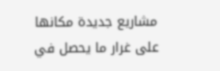مشاريع جديدة مكانها على غرار ما يحصل في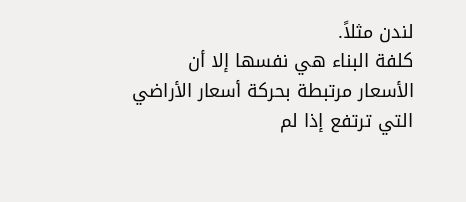لندن مثلاً.
كلفة البناء هي نفسها إلا أن الأسعار مرتبطة بحركة أسعار الأراضي التي ترتفع إذا لم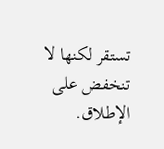تستقر لكنها لا تنخفض على الإطلاق.